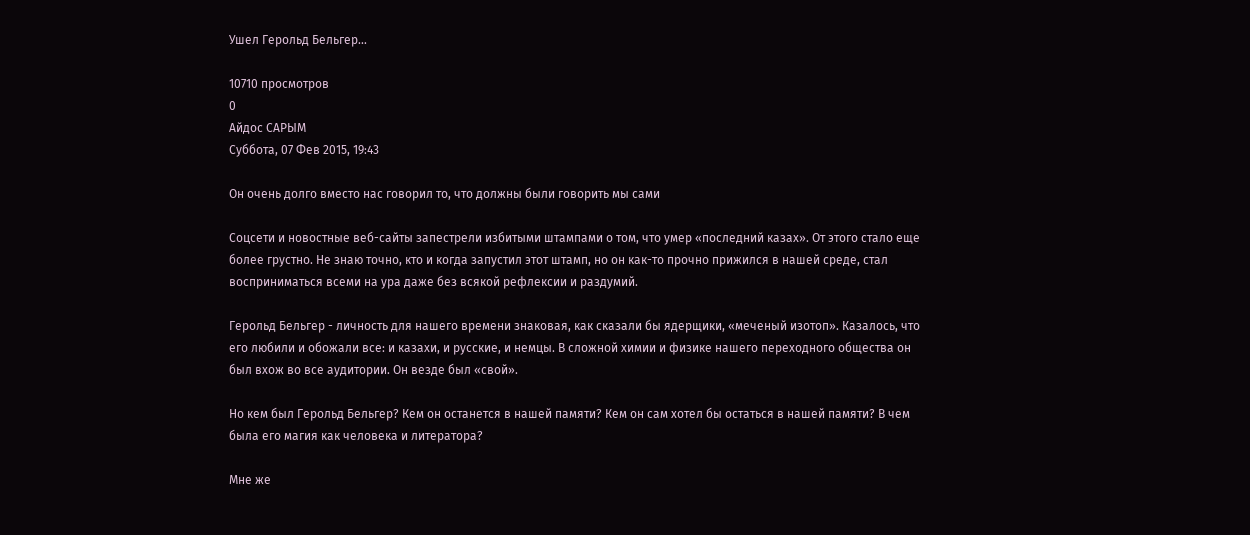Ушел Герольд Бельгер...

10710 просмотров
0
Айдос САРЫМ
Суббота, 07 Фев 2015, 19:43

Он очень долго вместо нас говорил то, что должны были говорить мы сами

Соцсети и новостные веб-сайты запестрели избитыми штампами о том, что умер «последний казах». От этого стало еще более грустно. Не знаю точно, кто и когда запустил этот штамп, но он как-то прочно прижился в нашей среде, стал восприниматься всеми на ура даже без всякой рефлексии и раздумий.

Герольд Бельгер - личность для нашего времени знаковая, как сказали бы ядерщики, «меченый изотоп». Казалось, что его любили и обожали все: и казахи, и русские, и немцы. В сложной химии и физике нашего переходного общества он был вхож во все аудитории. Он везде был «свой».

Но кем был Герольд Бельгер? Кем он останется в нашей памяти? Кем он сам хотел бы остаться в нашей памяти? В чем была его магия как человека и литератора?

Мне же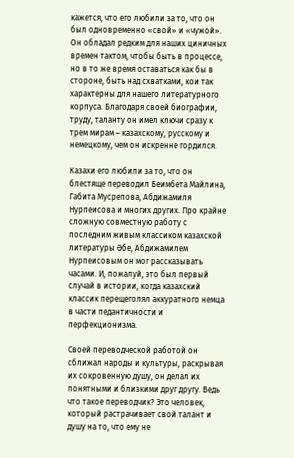кажется, что его любили за то, что он был одновременно «свой» и «чужой». Он обладал редким для наших циничных времен тактом, чтобы быть в процессе, но в то же время оставаться как бы в стороне, быть над схватками, кои так характерны для нашего литературного корпуса. Благодаря своей биографии, труду, таланту он имел ключи сразу к трем мирам – казахскому, русскому и немецкому, чем он искренне гордился.

Казахи его любили за то, что он блестяще переводил Беимбета Майлина, Габита Мусрепова, Абдижамиля Нурпеисова и многих других. Про крайне сложную совместную работу с последним живым классиком казахской литературы Әбе, Абдижамилем Нурпеисовым он мог рассказывать часами. И, пожалуй, это был первый случай в истории, когда казахский классик перещеголял аккуратного немца в части педантичности и перфекционизма.

Своей переводческой работой он сближал народы и культуры, раскрывая их сокровенную душу, он делал их понятными и близкими друг другу. Ведь что такое переводчик? Это человек, который растрачивает свой талант и душу на то, что ему не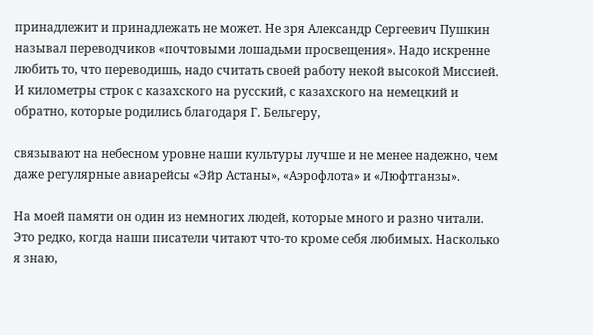принадлежит и принадлежать не может. Не зря Александр Сергеевич Пушкин называл переводчиков «почтовыми лошадьми просвещения». Надо искренне любить то, что переводишь, надо считать своей работу некой высокой Миссией. И километры строк с казахского на русский, с казахского на немецкий и обратно, которые родились благодаря Г. Бельгеру,

связывают на небесном уровне наши культуры лучше и не менее надежно, чем даже регулярные авиарейсы «Эйр Астаны», «Аэрофлота» и «Люфтганзы».

На моей памяти он один из немногих людей, которые много и разно читали. Это редко, когда наши писатели читают что-то кроме себя любимых. Насколько я знаю,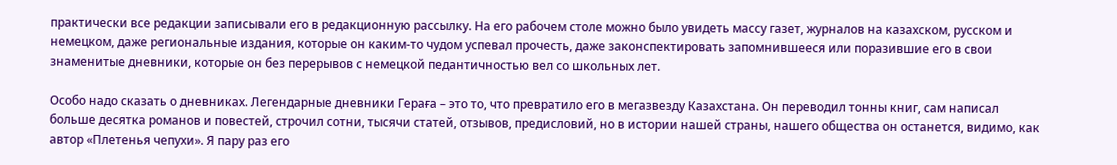практически все редакции записывали его в редакционную рассылку. На его рабочем столе можно было увидеть массу газет, журналов на казахском, русском и немецком, даже региональные издания, которые он каким-то чудом успевал прочесть, даже законспектировать запомнившееся или поразившие его в свои знаменитые дневники, которые он без перерывов с немецкой педантичностью вел со школьных лет.

Особо надо сказать о дневниках. Легендарные дневники Гераға – это то, что превратило его в мегазвезду Казахстана. Он переводил тонны книг, сам написал больше десятка романов и повестей, строчил сотни, тысячи статей, отзывов, предисловий, но в истории нашей страны, нашего общества он останется, видимо, как автор «Плетенья чепухи». Я пару раз его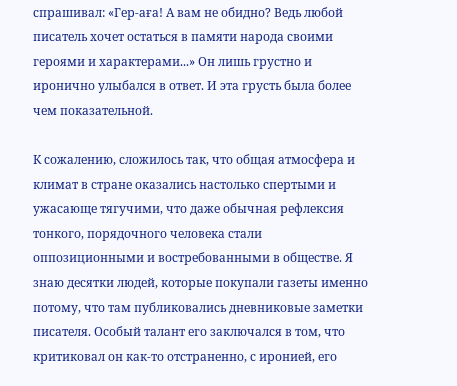спрашивал: «Гер-аға! А вам не обидно? Ведь любой писатель хочет остаться в памяти народа своими героями и характерами...» Он лишь грустно и иронично улыбался в ответ. И эта грусть была более чем показательной.

К сожалению, сложилось так, что общая атмосфера и климат в стране оказались настолько спертыми и ужасающе тягучими, что даже обычная рефлексия тонкого, порядочного человека стали оппозиционными и востребованными в обществе. Я знаю десятки людей, которые покупали газеты именно потому, что там публиковались дневниковые заметки писателя. Особый талант его заключался в том, что критиковал он как-то отстраненно, с иронией, его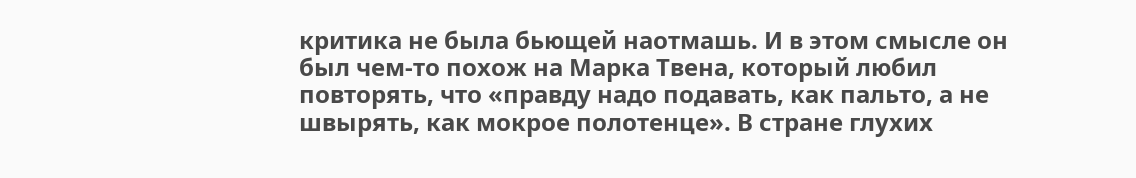критика не была бьющей наотмашь. И в этом смысле он был чем-то похож на Марка Твена, который любил повторять, что «правду надо подавать, как пальто, а не швырять, как мокрое полотенце». В стране глухих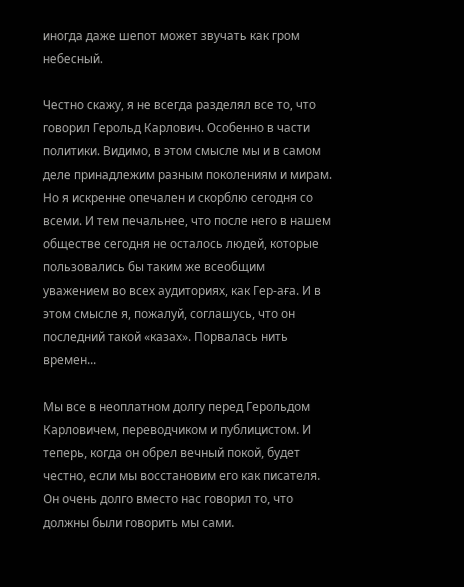иногда даже шепот может звучать как гром небесный.

Честно скажу, я не всегда разделял все то, что говорил Герольд Карлович. Особенно в части политики. Видимо, в этом смысле мы и в самом деле принадлежим разным поколениям и мирам. Но я искренне опечален и скорблю сегодня со всеми. И тем печальнее, что после него в нашем обществе сегодня не осталось людей, которые пользовались бы таким же всеобщим уважением во всех аудиториях, как Гер-аға. И в этом смысле я, пожалуй, соглашусь, что он последний такой «казах». Порвалась нить времен...

Мы все в неоплатном долгу перед Герольдом Карловичем, переводчиком и публицистом. И теперь, когда он обрел вечный покой, будет честно, если мы восстановим его как писателя. Он очень долго вместо нас говорил то, что должны были говорить мы сами.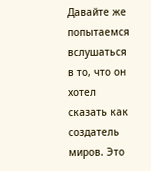Давайте же попытаемся вслушаться в то, что он хотел сказать как создатель миров. Это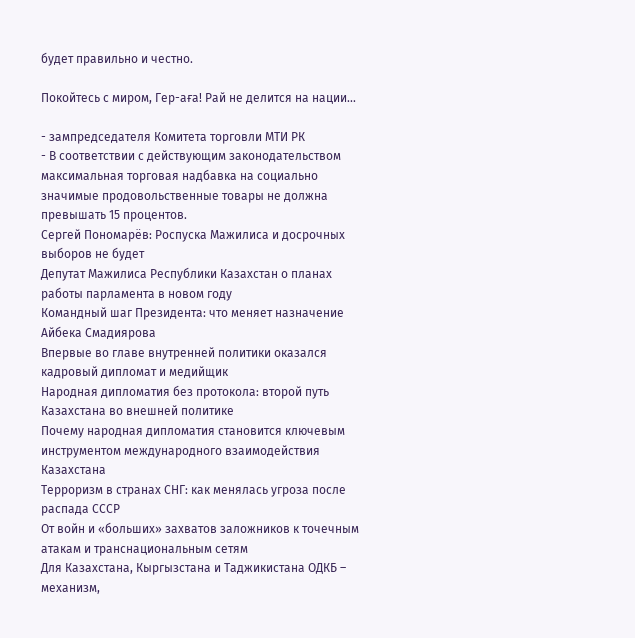будет правильно и честно.

Покойтесь с миром, Гер-аға! Рай не делится на нации...

- зампредседателя Комитета торговли МТИ РК
- В соответствии с действующим законодательством максимальная торговая надбавка на социально значимые продовольственные товары не должна превышать 15 процентов.
Сергей Пономарёв: Роспуска Мажилиса и досрочных выборов не будет
Депутат Мажилиса Республики Казахстан о планах работы парламента в новом году
Командный шаг Президента: что меняет назначение Айбека Смадиярова
Впервые во главе внутренней политики оказался кадровый дипломат и медийщик
Народная дипломатия без протокола: второй путь Казахстана во внешней политике
Почему народная дипломатия становится ключевым инструментом международного взаимодействия Казахстана
Терроризм в странах СНГ: как менялась угроза после распада СССР
От войн и «больших» захватов заложников к точечным атакам и транснациональным сетям
Для Казахстана, Кыргызстана и Таджикистана ОДКБ – механизм,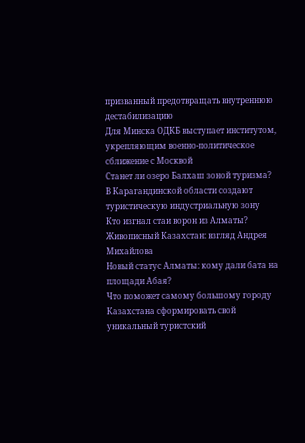призванный предотвращать внутреннюю дестабилизацию
Для Минска ОДКБ выступает институтом, укрепляющим военно-политическое сближение с Москвой
Станет ли озеро Балхаш зоной туризма?
В Карагандинской области создают туристическую индустриальную зону
Кто изгнал стаи ворон из Алматы?
Живописный Казахстан: взгляд Андрея Михайлова
Новый статус Алматы: кому дали бата на площади Абая?
Что поможет самому большому городу Казахстана сформировать свой уникальный туристский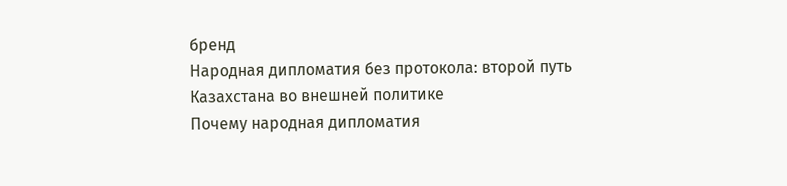бренд
Народная дипломатия без протокола: второй путь Казахстана во внешней политике
Почему народная дипломатия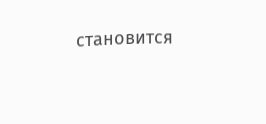становится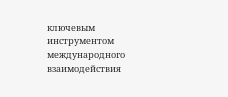ключевым инструментом международного взаимодействия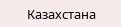Казахстана